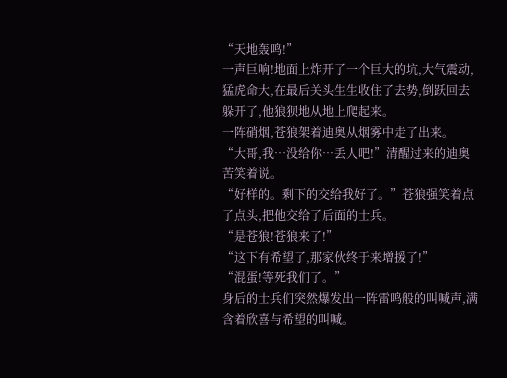“天地轰鸣!”
一声巨响!地面上炸开了一个巨大的坑,大气震动,猛虎命大,在最后关头生生收住了去势,倒跃回去躲开了,他狼狈地从地上爬起来。
一阵硝烟,苍狼架着迪奥从烟雾中走了出来。
“大哥,我…没给你…丢人吧!”清醒过来的迪奥苦笑着说。
“好样的。剩下的交给我好了。”苍狼强笑着点了点头,把他交给了后面的士兵。
“是苍狼!苍狼来了!”
“这下有希望了,那家伙终于来增援了!”
“混蛋!等死我们了。”
身后的士兵们突然爆发出一阵雷鸣般的叫喊声,满含着欣喜与希望的叫喊。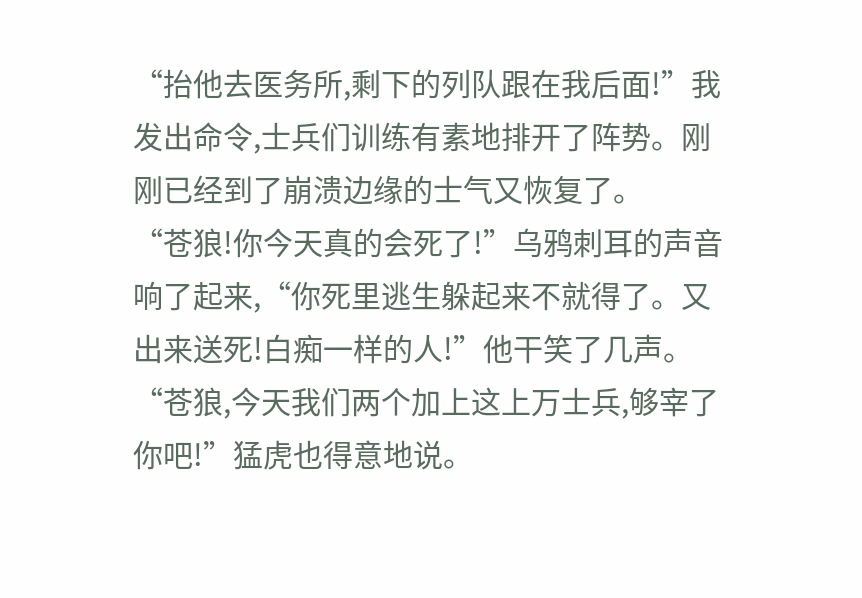“抬他去医务所,剩下的列队跟在我后面!”我发出命令,士兵们训练有素地排开了阵势。刚刚已经到了崩溃边缘的士气又恢复了。
“苍狼!你今天真的会死了!”乌鸦刺耳的声音响了起来,“你死里逃生躲起来不就得了。又出来送死!白痴一样的人!”他干笑了几声。
“苍狼,今天我们两个加上这上万士兵,够宰了你吧!”猛虎也得意地说。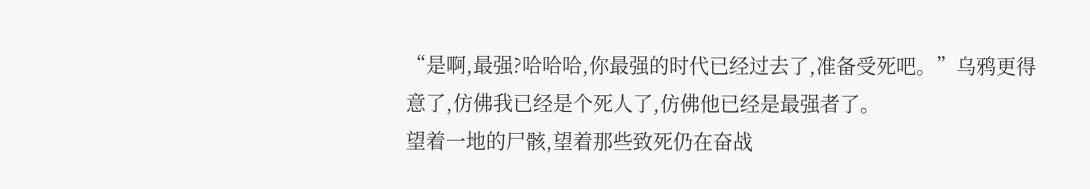“是啊,最强?哈哈哈,你最强的时代已经过去了,准备受死吧。”乌鸦更得意了,仿佛我已经是个死人了,仿佛他已经是最强者了。
望着一地的尸骸,望着那些致死仍在奋战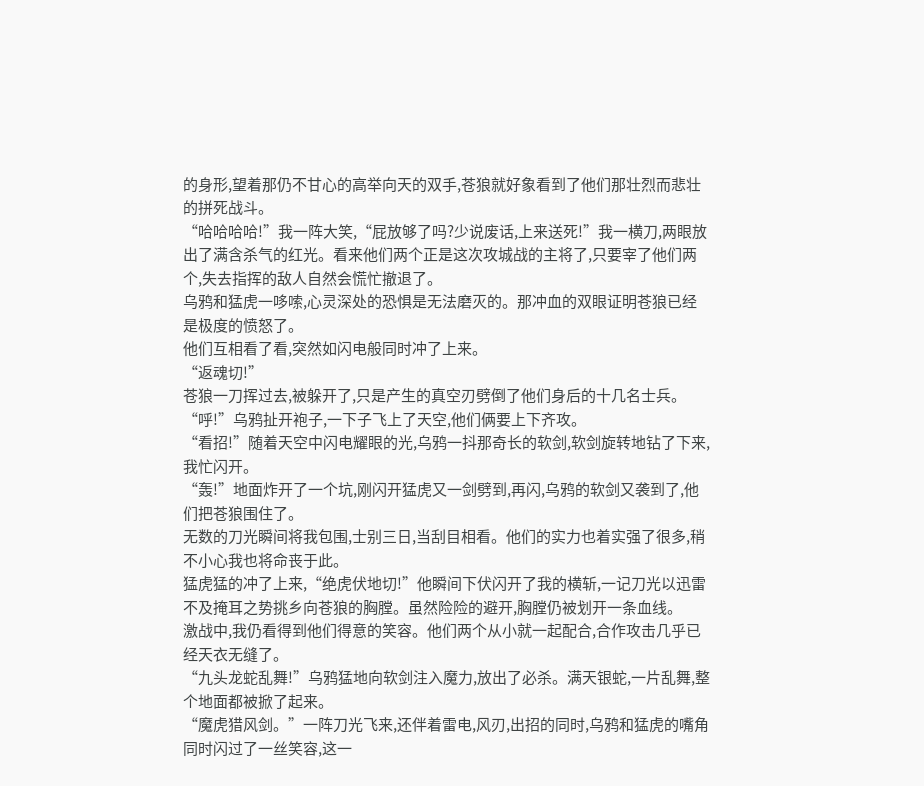的身形,望着那仍不甘心的高举向天的双手,苍狼就好象看到了他们那壮烈而悲壮的拼死战斗。
“哈哈哈哈!”我一阵大笑,“屁放够了吗?少说废话,上来送死!”我一横刀,两眼放出了满含杀气的红光。看来他们两个正是这次攻城战的主将了,只要宰了他们两个,失去指挥的敌人自然会慌忙撤退了。
乌鸦和猛虎一哆嗦,心灵深处的恐惧是无法磨灭的。那冲血的双眼证明苍狼已经是极度的愤怒了。
他们互相看了看,突然如闪电般同时冲了上来。
“返魂切!”
苍狼一刀挥过去,被躲开了,只是产生的真空刃劈倒了他们身后的十几名士兵。
“呼!”乌鸦扯开袍子,一下子飞上了天空,他们俩要上下齐攻。
“看招!”随着天空中闪电耀眼的光,乌鸦一抖那奇长的软剑,软剑旋转地钻了下来,我忙闪开。
“轰!”地面炸开了一个坑,刚闪开猛虎又一剑劈到,再闪,乌鸦的软剑又袭到了,他们把苍狼围住了。
无数的刀光瞬间将我包围,士别三日,当刮目相看。他们的实力也着实强了很多,稍不小心我也将命丧于此。
猛虎猛的冲了上来,“绝虎伏地切!”他瞬间下伏闪开了我的横斩,一记刀光以迅雷不及掩耳之势挑乡向苍狼的胸膛。虽然险险的避开,胸膛仍被划开一条血线。
激战中,我仍看得到他们得意的笑容。他们两个从小就一起配合,合作攻击几乎已经天衣无缝了。
“九头龙蛇乱舞!”乌鸦猛地向软剑注入魔力,放出了必杀。满天银蛇,一片乱舞,整个地面都被掀了起来。
“魔虎猎风剑。”一阵刀光飞来,还伴着雷电,风刃,出招的同时,乌鸦和猛虎的嘴角同时闪过了一丝笑容,这一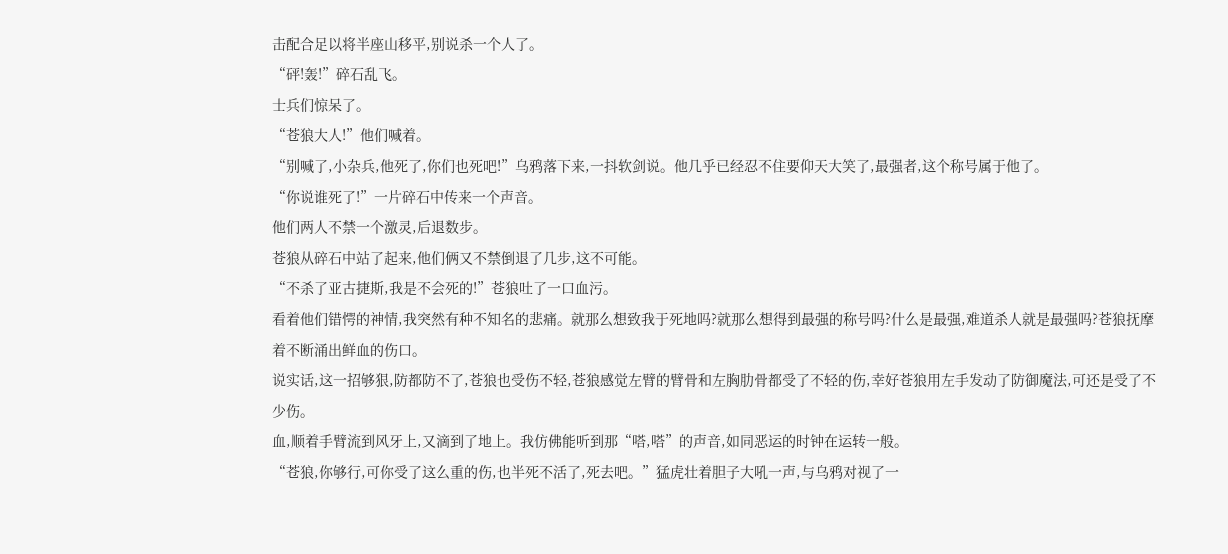击配合足以将半座山移平,别说杀一个人了。
“砰!轰!”碎石乱飞。
士兵们惊呆了。
“苍狼大人!”他们喊着。
“别喊了,小杂兵,他死了,你们也死吧!”乌鸦落下来,一抖软剑说。他几乎已经忍不住要仰天大笑了,最强者,这个称号属于他了。
“你说谁死了!”一片碎石中传来一个声音。
他们两人不禁一个激灵,后退数步。
苍狼从碎石中站了起来,他们俩又不禁倒退了几步,这不可能。
“不杀了亚古捷斯,我是不会死的!”苍狼吐了一口血污。
看着他们错愕的神情,我突然有种不知名的悲痛。就那么想致我于死地吗?就那么想得到最强的称号吗?什么是最强,难道杀人就是最强吗?苍狼抚摩着不断涌出鲜血的伤口。
说实话,这一招够狠,防都防不了,苍狼也受伤不轻,苍狼感觉左臂的臂骨和左胸肋骨都受了不轻的伤,幸好苍狼用左手发动了防御魔法,可还是受了不少伤。
血,顺着手臂流到风牙上,又滴到了地上。我仿佛能听到那“嗒,嗒”的声音,如同恶运的时钟在运转一般。
“苍狼,你够行,可你受了这么重的伤,也半死不活了,死去吧。”猛虎壮着胆子大吼一声,与乌鸦对视了一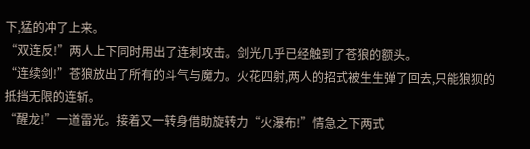下,猛的冲了上来。
“双连反!”两人上下同时用出了连刺攻击。剑光几乎已经触到了苍狼的额头。
“连续剑!”苍狼放出了所有的斗气与魔力。火花四射,两人的招式被生生弹了回去,只能狼狈的抵挡无限的连斩。
“醒龙!”一道雷光。接着又一转身借助旋转力“火瀑布!”情急之下两式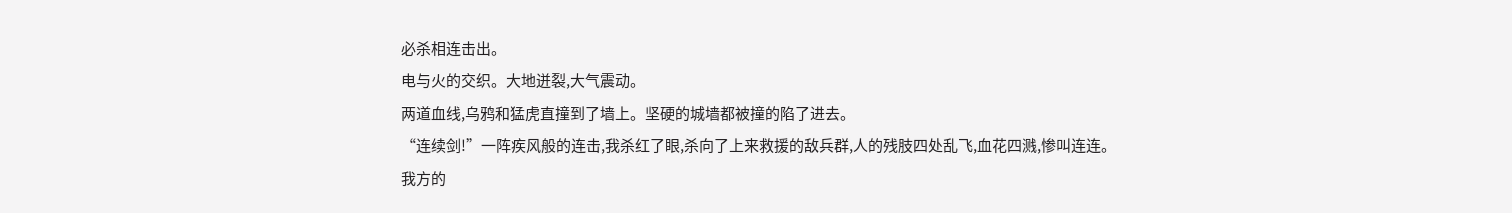必杀相连击出。
电与火的交织。大地迸裂,大气震动。
两道血线,乌鸦和猛虎直撞到了墙上。坚硬的城墙都被撞的陷了进去。
“连续剑!”一阵疾风般的连击,我杀红了眼,杀向了上来救援的敌兵群,人的残肢四处乱飞,血花四溅,惨叫连连。
我方的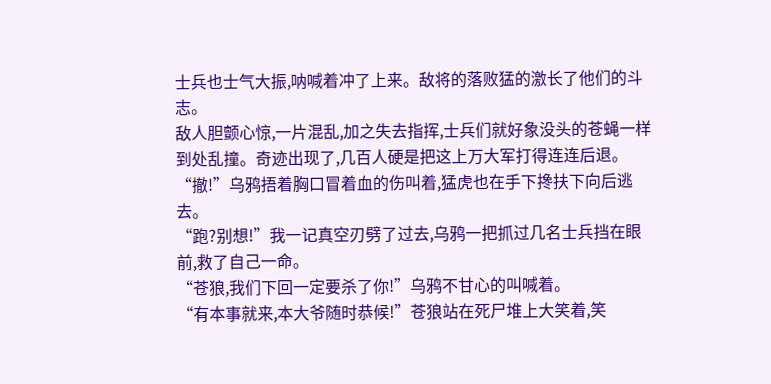士兵也士气大振,呐喊着冲了上来。敌将的落败猛的激长了他们的斗志。
敌人胆颤心惊,一片混乱,加之失去指挥,士兵们就好象没头的苍蝇一样到处乱撞。奇迹出现了,几百人硬是把这上万大军打得连连后退。
“撤!”乌鸦捂着胸口冒着血的伤叫着,猛虎也在手下搀扶下向后逃去。
“跑?别想!”我一记真空刃劈了过去,乌鸦一把抓过几名士兵挡在眼前,救了自己一命。
“苍狼,我们下回一定要杀了你!”乌鸦不甘心的叫喊着。
“有本事就来,本大爷随时恭候!”苍狼站在死尸堆上大笑着,笑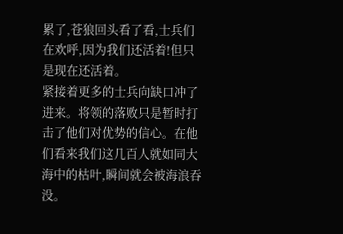累了,苍狼回头看了看,士兵们在欢呼,因为我们还活着!但只是现在还活着。
紧接着更多的士兵向缺口冲了进来。将领的落败只是暂时打击了他们对优势的信心。在他们看来我们这几百人就如同大海中的枯叶,瞬间就会被海浪吞没。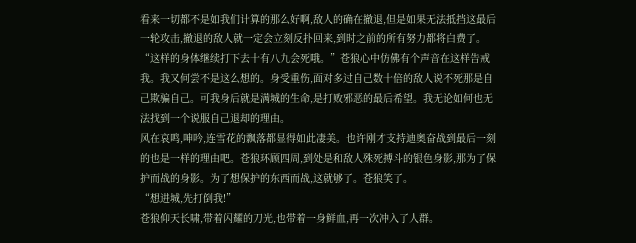看来一切都不是如我们计算的那么好啊,敌人的确在撤退,但是如果无法抵挡这最后一轮攻击,撤退的敌人就一定会立刻反扑回来,到时之前的所有努力都将白费了。
“这样的身体继续打下去十有八九会死哦。”苍狼心中仿佛有个声音在这样告戒我。我又何尝不是这么想的。身受重伤,面对多过自己数十倍的敌人说不死那是自己欺骗自己。可我身后就是满城的生命,是打败邪恶的最后希望。我无论如何也无法找到一个说服自己退却的理由。
风在哀鸣,呻吟,连雪花的飘落都显得如此凄美。也许刚才支持迪奥奋战到最后一刻的也是一样的理由吧。苍狼环顾四周,到处是和敌人殊死搏斗的银色身影,那为了保护而战的身影。为了想保护的东西而战,这就够了。苍狼笑了。
“想进城,先打倒我!”
苍狼仰天长啸,带着闪耀的刀光,也带着一身鲜血,再一次冲入了人群。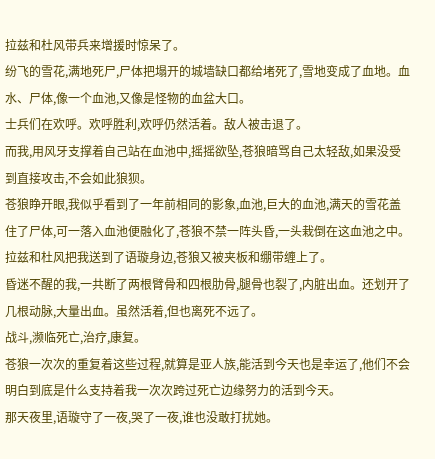拉兹和杜风带兵来增援时惊呆了。
纷飞的雪花,满地死尸,尸体把塌开的城墙缺口都给堵死了,雪地变成了血地。血水、尸体,像一个血池,又像是怪物的血盆大口。
士兵们在欢呼。欢呼胜利,欢呼仍然活着。敌人被击退了。
而我,用风牙支撑着自己站在血池中,摇摇欲坠,苍狼暗骂自己太轻敌,如果没受到直接攻击,不会如此狼狈。
苍狼睁开眼,我似乎看到了一年前相同的影象,血池,巨大的血池,满天的雪花盖住了尸体,可一落入血池便融化了,苍狼不禁一阵头昏,一头栽倒在这血池之中。
拉兹和杜风把我送到了语璇身边,苍狼又被夹板和绷带缠上了。
昏迷不醒的我,一共断了两根臂骨和四根肋骨,腿骨也裂了,内脏出血。还划开了几根动脉,大量出血。虽然活着,但也离死不远了。
战斗,濒临死亡,治疗,康复。
苍狼一次次的重复着这些过程,就算是亚人族,能活到今天也是幸运了,他们不会明白到底是什么支持着我一次次跨过死亡边缘努力的活到今天。
那天夜里,语璇守了一夜,哭了一夜,谁也没敢打扰她。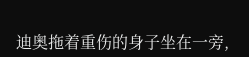迪奥拖着重伤的身子坐在一旁,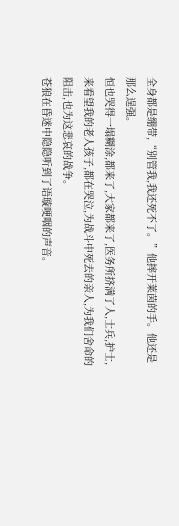全身都是绷带,“别管我,我还死不了。”他摔开莱茵的手。他还是那么逞强。
恒也哭得一塌糊涂,都来了,大家都来了,医务所挤满了人,士兵,护士,来看望我的老人孩子,都在哭泣,为战斗中死去的亲人,为我们舍命的阻击,也为这悲哀的战争。
苍狼在昏迷中隐隐听到了语璇哽咽的声音。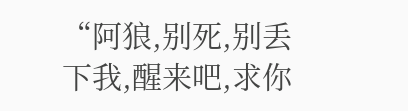“阿狼,别死,别丢下我,醒来吧,求你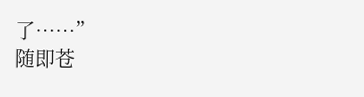了……”
随即苍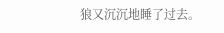狼又沉沉地睡了过去。